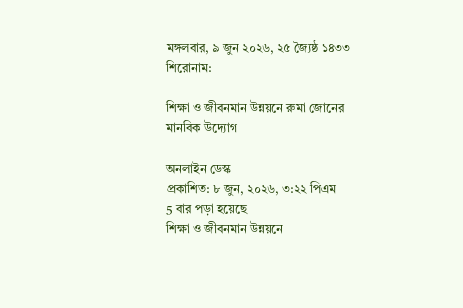মঙ্গলবার, ৯ জুন ২০২৬, ২৫ জ্যৈষ্ঠ ১৪৩৩
শিরোনাম:

শিক্ষা ও জীবনমান উন্নয়নে রুমা জোনের মানবিক উদ্যোগ

অনলাইন ডেস্ক
প্রকাশিত: ৮ জুন, ২০২৬, ৩:২২ পিএম
5 বার পড়া হয়েছে
শিক্ষা ও জীবনমান উন্নয়নে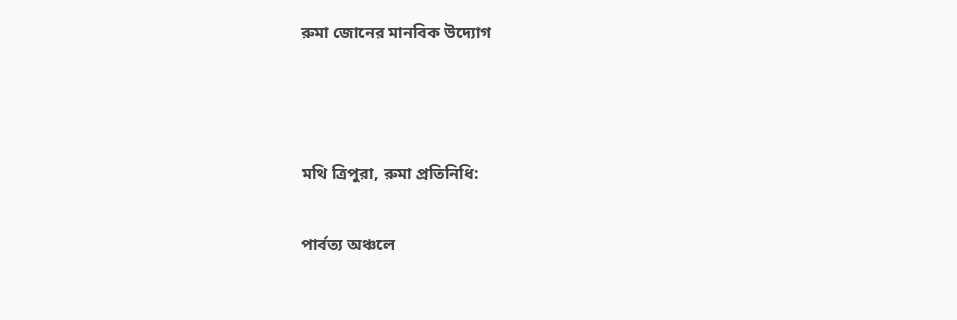রুমা জোনের মানবিক উদ্যোগ



মথি ত্রিপুরা, রুমা প্রতিনিধি:

পার্বত্য অঞ্চলে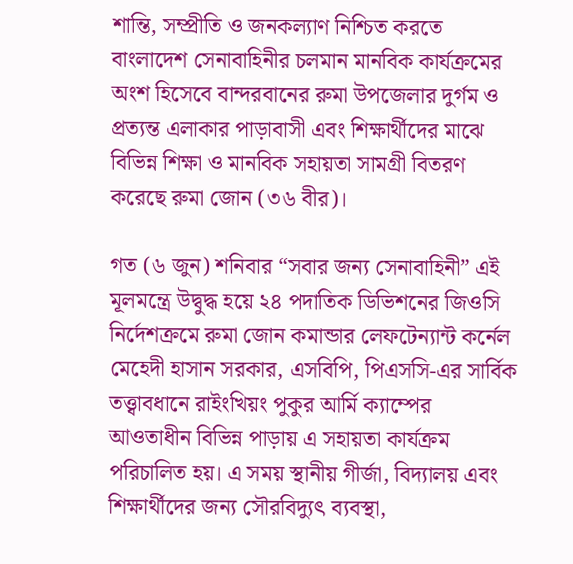শান্তি, সম্প্রীতি ও জনকল্যাণ নিশ্চিত করতে বাংলাদেশ সেনাবাহিনীর চলমান মানবিক কার্যক্রমের অংশ হিসেবে বান্দরবানের রুমা উপজেলার দুর্গম ও প্রত্যন্ত এলাকার পাড়াবাসী এবং শিক্ষার্থীদের মাঝে বিভিন্ন শিক্ষা ও মানবিক সহায়তা সামগ্রী বিতরণ করেছে রুমা জোন (৩৬ বীর)।

গত (৬ জুন) শনিবার “সবার জন্য সেনাবাহিনী” এই মূলমন্ত্রে উদ্বুদ্ধ হয়ে ২৪ পদাতিক ডিভিশনের জিওসি নির্দেশক্রমে রুমা জোন কমান্ডার লেফটেন্যান্ট কর্নেল মেহেদী হাসান সরকার, এসবিপি, পিএসসি-এর সার্বিক তত্ত্বাবধানে রাইংখিয়ং পুকুর আর্মি ক্যাম্পের আওতাধীন বিভিন্ন পাড়ায় এ সহায়তা কার্যক্রম পরিচালিত হয়। এ সময় স্থানীয় গীর্জা, বিদ্যালয় এবং শিক্ষার্থীদের জন্য সৌরবিদ্যুৎ ব্যবস্থা,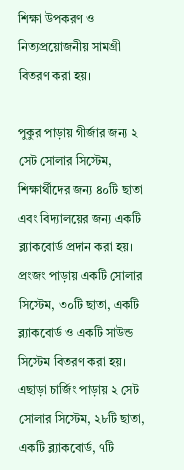শিক্ষা উপকরণ ও নিত্যপ্রয়োজনীয় সামগ্রী বিতরণ করা হয়।

পুকুর পাড়ায় গীর্জার জন্য ২ সেট সোলার সিস্টেম, শিক্ষার্থীদের জন্য ৪০টি ছাতা এবং বিদ্যালয়ের জন্য একটি ব্ল্যাকবোর্ড প্রদান করা হয়। প্রংজং পাড়ায় একটি সোলার সিস্টেম, ৩০টি ছাতা, একটি ব্ল্যাকবোর্ড ও একটি সাউন্ড সিস্টেম বিতরণ করা হয়। এছাড়া চার্জিং পাড়ায় ২ সেট সোলার সিস্টেম, ২৮টি ছাতা, একটি ব্ল্যাকবোর্ড, ৭টি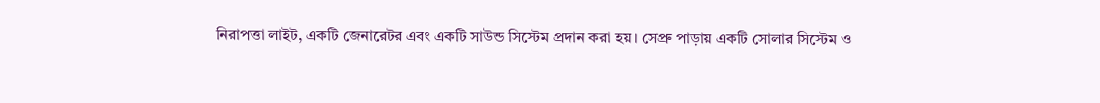নিরাপত্তা লাইট, একটি জেনারেটর এবং একটি সাউন্ড সিস্টেম প্রদান করা হয়। সেপ্রু পাড়ায় একটি সোলার সিস্টেম ও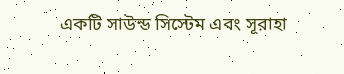একটি সাউন্ড সিস্টেম এবং সূরাহা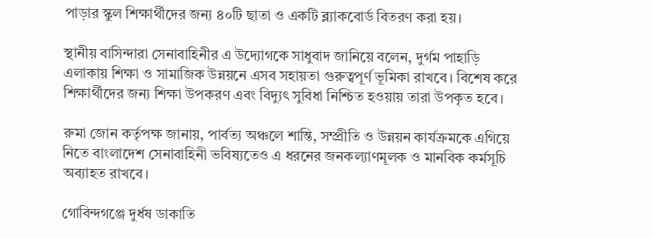পাড়ার স্কুল শিক্ষার্থীদের জন্য ৪০টি ছাতা ও একটি ব্ল্যাকবোর্ড বিতরণ করা হয়।

স্থানীয় বাসিন্দারা সেনাবাহিনীর এ উদ্যোগকে সাধুবাদ জানিয়ে বলেন, দুর্গম পাহাড়ি এলাকায় শিক্ষা ও সামাজিক উন্নয়নে এসব সহায়তা গুরুত্বপূর্ণ ভূমিকা রাখবে। বিশেষ করে শিক্ষার্থীদের জন্য শিক্ষা উপকরণ এবং বিদ্যুৎ সুবিধা নিশ্চিত হওয়ায় তারা উপকৃত হবে।

রুমা জোন কর্তৃপক্ষ জানায়, পার্বত্য অঞ্চলে শান্তি, সম্প্রীতি ও উন্নয়ন কার্যক্রমকে এগিয়ে নিতে বাংলাদেশ সেনাবাহিনী ভবিষ্যতেও এ ধরনের জনকল্যাণমূলক ও মানবিক কর্মসূচি অব্যাহত রাখবে।

গোবিন্দগঞ্জে দুর্ধষ ডাকাতি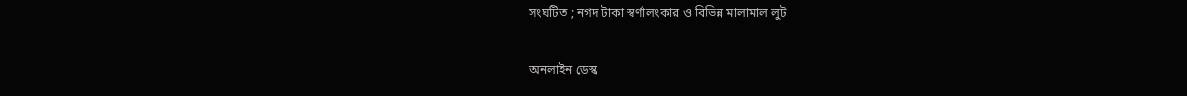সংঘটিত ; নগদ টাকা স্বর্ণালংকার ও বিভিন্ন মালামাল লুট

অনলাইন ডেস্ক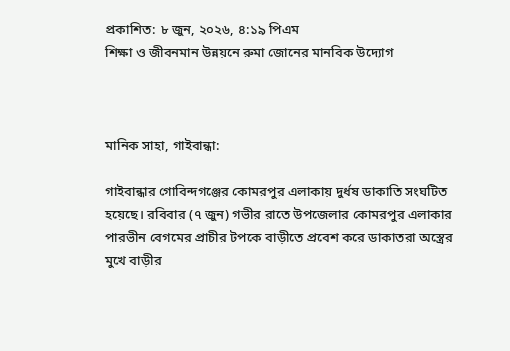প্রকাশিত: ৮ জুন, ২০২৬, ৪:১৯ পিএম
শিক্ষা ও জীবনমান উন্নয়নে রুমা জোনের মানবিক উদ্যোগ



মানিক সাহা, গাইবান্ধা:

গাইবান্ধার গোবিন্দগঞ্জের কোমরপুর এলাকায় দুর্ধষ ডাকাতি সংঘটিত হয়েছে। রবিবার (৭ জুন) গভীর রাতে উপজেলার কোমরপুর এলাকার পারভীন বেগমের প্রাচীর টপকে বাড়ীতে প্রবেশ করে ডাকাতরা অস্ত্রের মুখে বাড়ীর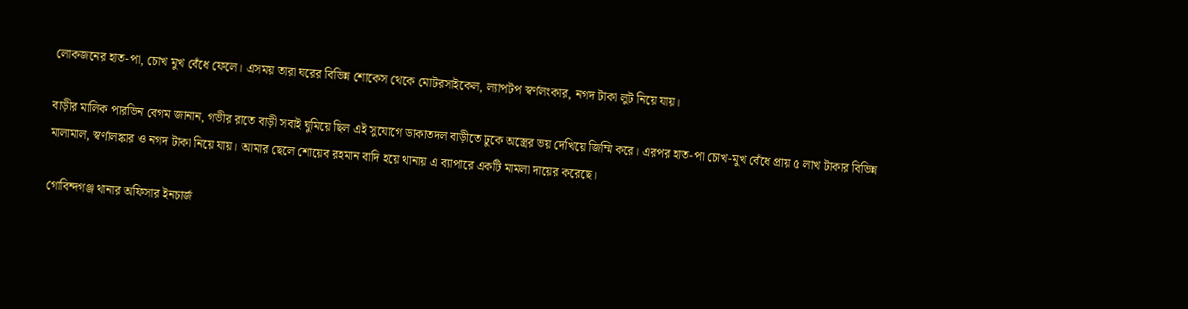লোকজনের হাত-পা, চোখ মুখ বেঁধে ফেলে। এসময় তারা ঘরের বিভিন্ন শোকেস থেকে মোটরসাইকেল, ল্যাপটপ স্বর্ণলংকার, নগদ টাকা লুট নিয়ে যায়।

বাড়ীর মালিক পারভিন বেগম জানান, গভীর রাতে বাড়ী সবাই ঘুমিয়ে ছিল এই সুযোগে ডাকাতদল বাড়ীতে ঢুকে অস্ত্রের ভয় দেখিয়ে জিম্মি করে। এরপর হাত-পা চোখ-মুখ বেঁধে প্রায় ৫ লাখ টাকার বিভিন্ন মালামাল, স্বর্ণালঙ্কার ও নগদ টাকা নিয়ে যায়। আমার ছেলে শোয়েব রহমান বাদি হয়ে থানায় এ ব্যাপারে একটি মামলা দায়ের করেছে।

গোবিন্দগঞ্জ থানার অফিসার ইনচার্জ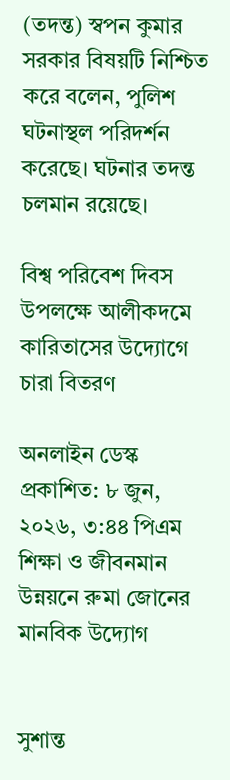(তদন্ত) স্বপন কুমার সরকার বিষয়টি নিশ্চিত করে বলেন, পুলিশ ঘটনাস্থল পরিদর্শন করেছে। ঘটনার তদন্ত চলমান রয়েছে।

বিশ্ব পরিবেশ দিবস উপলক্ষে আলীকদমে কারিতাসের উদ্যোগে চারা বিতরণ

অনলাইন ডেস্ক
প্রকাশিত: ৮ জুন, ২০২৬, ৩:৪৪ পিএম
শিক্ষা ও জীবনমান উন্নয়নে রুমা জোনের মানবিক উদ্যোগ


সুশান্ত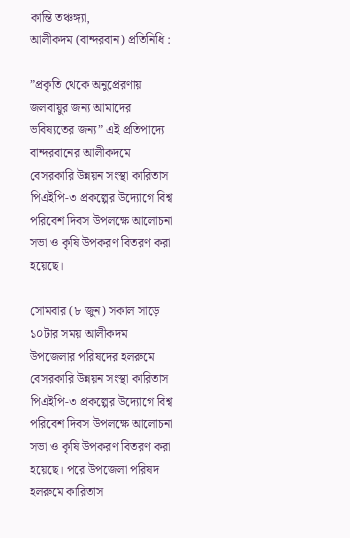কান্তি তঞ্চঙ্গ্যা,
আলীকদম (বান্দরবান) প্রতিনিধি :

”প্রকৃতি থেকে অনুপ্রেরণায় জলবায়ুর জন্য আমাদের ভবিষ্যতের জন্য” এই প্রতিপাদ্যে বান্দরবানের আলীকদমে বেসরকারি উন্নয়ন সংস্থা কারিতাস পিএইপি-৩ প্রকল্পের উদ্যোগে বিশ্ব পরিবেশ দিবস উপলক্ষে আলোচনা সভা ও কৃষি উপকরণ বিতরণ করা হয়েছে।

সোমবার (৮ জুন) সকাল সাড়ে ১০টার সময় আলীকদম উপজেলার পরিষদের হলরুমে বেসরকারি উন্নয়ন সংস্থা কারিতাস পিএইপি-৩ প্রকল্পের উদ্যোগে বিশ্ব পরিবেশ দিবস উপলক্ষে আলোচনা সভা ও কৃষি উপকরণ বিতরণ করা হয়েছে। পরে উপজেলা পরিষদ হলরুমে কারিতাস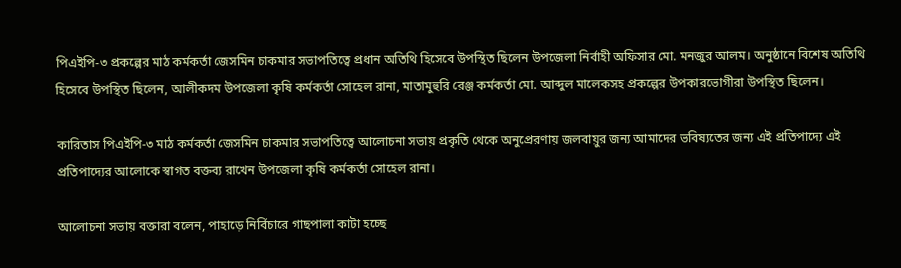পিএইপি-৩ প্রকল্পের মাঠ কর্মকর্তা জেসমিন চাকমার সভাপতিত্বে প্রধান অতিথি হিসেবে উপস্থিত ছিলেন উপজেলা নির্বাহী অফিসার মো. মনজুর আলম। অনুষ্ঠানে বিশেষ অতিথি হিসেবে উপস্থিত ছিলেন, আলীকদম উপজেলা কৃষি কর্মকর্তা সোহেল রানা, মাতামুহুরি রেঞ্জ কর্মকর্তা মো. আব্দুল মালেকসহ প্রকল্পের উপকারভোগীরা উপস্থিত ছিলেন।

কারিতাস পিএইপি-৩ মাঠ কর্মকর্তা জেসমিন চাকমার সভাপতিত্বে আলোচনা সভায় প্রকৃতি থেকে অনুপ্রেরণায় জলবায়ুর জন্য আমাদের ভবিষ্যতের জন্য এই প্রতিপাদ্যে এই প্রতিপাদ্যের আলোকে স্বাগত বক্তব্য রাখেন উপজেলা কৃষি কর্মকর্তা সোহেল রানা।

আলোচনা সভায় বক্তারা বলেন, পাহাড়ে নির্বিচারে গাছপালা কাটা হচ্ছে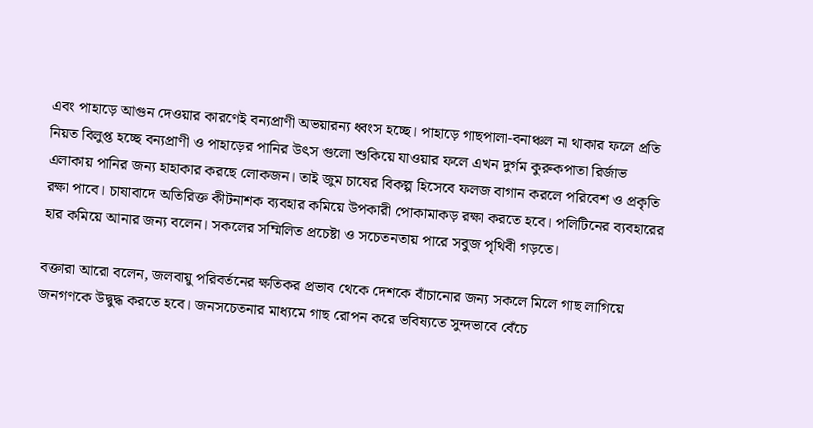এবং পাহাড়ে আগুন দেওয়ার কারণেই বন্যপ্রাণী অভয়ারন্য ধ্বংস হচ্ছে। পাহাড়ে গাছপালা-বনাঞ্চল না থাকার ফলে প্রতি নিয়ত বিলুপ্ত হচ্ছে বন্যপ্রাণী ও পাহাড়ের পানির উৎস গুলো শুকিয়ে যাওয়ার ফলে এখন দুর্গম কুরুকপাতা রির্জাভ এলাকায় পানির জন্য হাহাকার করছে লোকজন। তাই জুম চাষের বিকল্প হিসেবে ফলজ বাগান করলে পরিবেশ ও প্রকৃতি রক্ষা পাবে। চাষাবাদে অতিরিক্ত কীটনাশক ব্যবহার কমিয়ে উপকারী পোকামাকড় রক্ষা করতে হবে। পলিটিনের ব্যবহারের হার কমিয়ে আনার জন্য বলেন। সকলের সম্মিলিত প্রচেষ্টা ও সচেতনতায় পারে সবুজ পৃথিবী গড়তে।

বক্তারা আরো বলেন, জলবায়ু পরিবর্তনের ক্ষতিকর প্রভাব থেকে দেশকে বাঁচানোর জন্য সকলে মিলে গাছ লাগিয়ে জনগণকে উদ্বুদ্ধ করতে হবে। জনসচেতনার মাধ্যমে গাছ রোপন করে ভবিষ্যতে সুন্দভাবে বেঁচে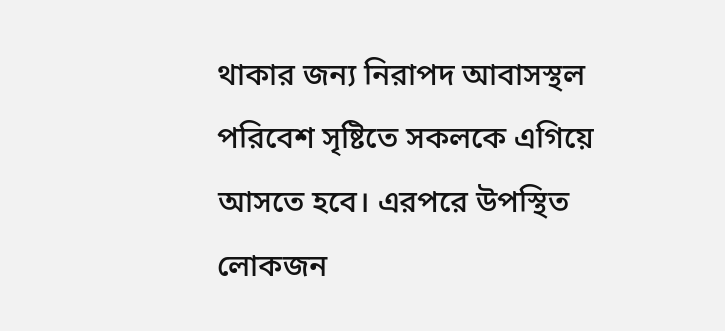থাকার জন্য নিরাপদ আবাসস্থল পরিবেশ সৃষ্টিতে সকলকে এগিয়ে আসতে হবে। এরপরে উপস্থিত লোকজন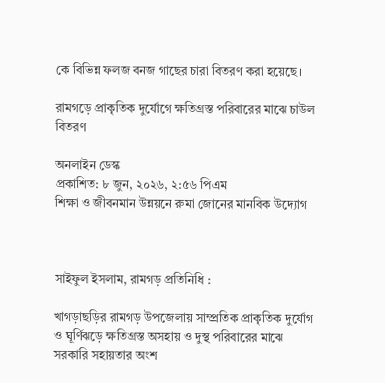কে বিভিন্ন ফলজ বনজ গাছের চারা বিতরণ করা হয়েছে।

রামগড়ে প্রাকৃতিক দুর্যোগে ক্ষতিগ্রস্ত পরিবারের মাঝে চাউল বিতরণ

অনলাইন ডেস্ক
প্রকাশিত: ৮ জুন, ২০২৬, ২:৫৬ পিএম
শিক্ষা ও জীবনমান উন্নয়নে রুমা জোনের মানবিক উদ্যোগ



সাইফুল ইসলাম, রামগড় প্রতিনিধি :

খাগড়াছড়ির রামগড় উপজেলায় সাম্প্রতিক প্রাকৃতিক দুর্যোগ ও ঘূর্ণিঝড়ে ক্ষতিগ্রস্ত অসহায় ও দুস্থ পরিবারের মাঝে সরকারি সহায়তার অংশ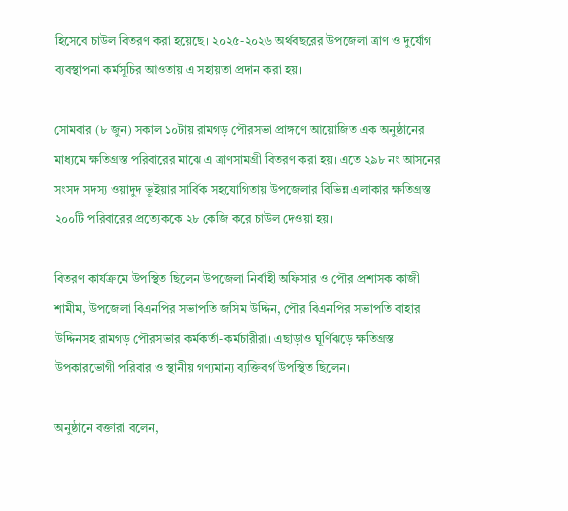হিসেবে চাউল বিতরণ করা হয়েছে। ২০২৫-২০২৬ অর্থবছরের উপজেলা ত্রাণ ও দুর্যোগ ব্যবস্থাপনা কর্মসূচির আওতায় এ সহায়তা প্রদান করা হয়।

সোমবার (৮ জুন) সকাল ১০টায় রামগড় পৌরসভা প্রাঙ্গণে আয়োজিত এক অনুষ্ঠানের মাধ্যমে ক্ষতিগ্রস্ত পরিবারের মাঝে এ ত্রাণসামগ্রী বিতরণ করা হয়। এতে ২৯৮ নং আসনের সংসদ সদস্য ওয়াদুদ ভূইয়ার সার্বিক সহযোগিতায় উপজেলার বিভিন্ন এলাকার ক্ষতিগ্রস্ত ২০০টি পরিবারের প্রত্যেককে ২৮ কেজি করে চাউল দেওয়া হয়।

বিতরণ কার্যক্রমে উপস্থিত ছিলেন উপজেলা নির্বাহী অফিসার ও পৌর প্রশাসক কাজী শামীম, উপজেলা বিএনপির সভাপতি জসিম উদ্দিন, পৌর বিএনপির সভাপতি বাহার উদ্দিনসহ রামগড় পৌরসভার কর্মকর্তা-কর্মচারীরা। এছাড়াও ঘূর্ণিঝড়ে ক্ষতিগ্রস্ত উপকারভোগী পরিবার ও স্থানীয় গণ্যমান্য ব্যক্তিবর্গ উপস্থিত ছিলেন।

অনুষ্ঠানে বক্তারা বলেন,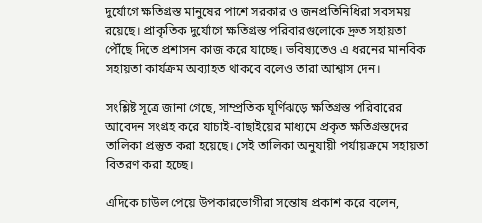দুর্যোগে ক্ষতিগ্রস্ত মানুষের পাশে সরকার ও জনপ্রতিনিধিরা সবসময় রয়েছে। প্রাকৃতিক দুর্যোগে ক্ষতিগ্রস্ত পরিবারগুলোকে দ্রুত সহায়তা পৌঁছে দিতে প্রশাসন কাজ করে যাচ্ছে। ভবিষ্যতেও এ ধরনের মানবিক সহায়তা কার্যক্রম অব্যাহত থাকবে বলেও তারা আশ্বাস দেন।

সংশ্লিষ্ট সূত্রে জানা গেছে, সাম্প্রতিক ঘূর্ণিঝড়ে ক্ষতিগ্রস্ত পরিবারের আবেদন সংগ্রহ করে যাচাই-বাছাইয়ের মাধ্যমে প্রকৃত ক্ষতিগ্রস্তদের তালিকা প্রস্তুত করা হয়েছে। সেই তালিকা অনুযায়ী পর্যায়ক্রমে সহায়তা বিতরণ করা হচ্ছে।

এদিকে চাউল পেয়ে উপকারভোগীরা সন্তোষ প্রকাশ করে বলেন,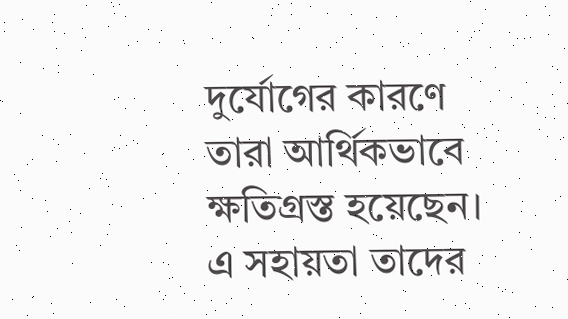দুর্যোগের কারণে তারা আর্থিকভাবে ক্ষতিগ্রস্ত হয়েছেন। এ সহায়তা তাদের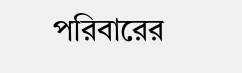পরিবারের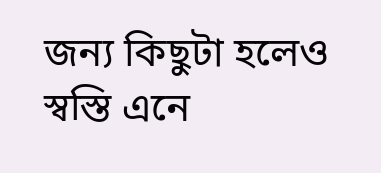জন্য কিছুটা হলেও স্বস্তি এনে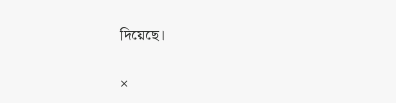দিয়েছে।

×